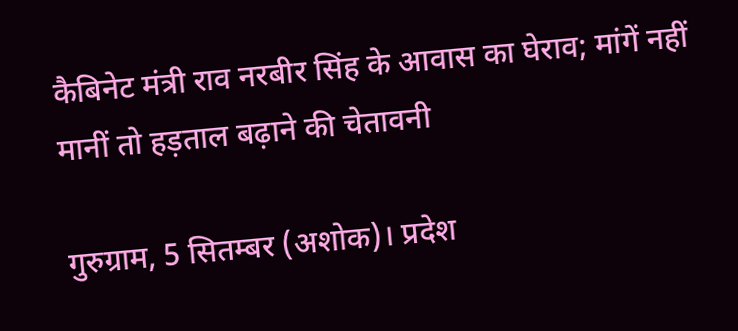कैबिनेट मंत्री राव नरबीर सिंह के आवास का घेराव; मांगें नहीं मानीं तो हड़ताल बढ़ाने की चेतावनी

गुरुग्राम, 5 सितम्बर (अशोक)। प्रदेश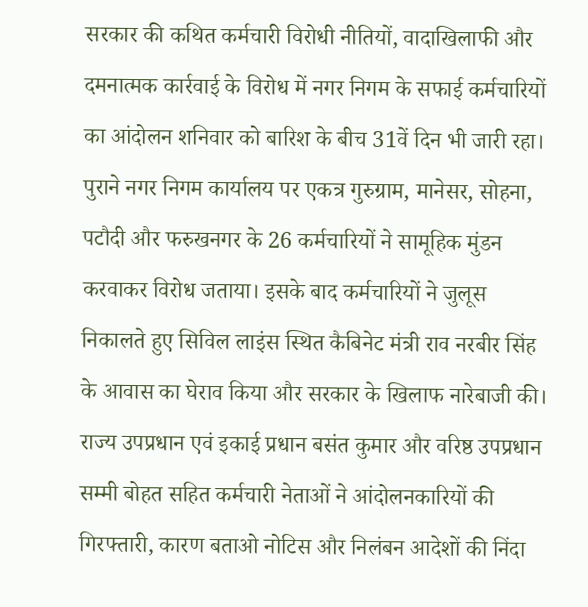सरकार की कथित कर्मचारी विरोधी नीतियों, वादाखिलाफी और दमनात्मक कार्रवाई के विरोध में नगर निगम के सफाई कर्मचारियों का आंदोलन शनिवार को बारिश के बीच 31वें दिन भी जारी रहा।
पुराने नगर निगम कार्यालय पर एकत्र गुरुग्राम, मानेसर, सोहना, पटौदी और फरुखनगर के 26 कर्मचारियों ने सामूहिक मुंडन करवाकर विरोध जताया। इसके बाद कर्मचारियों ने जुलूस निकालते हुए सिविल लाइंस स्थित कैबिनेट मंत्री राव नरबीर सिंह के आवास का घेराव किया और सरकार के खिलाफ नारेबाजी की।
राज्य उपप्रधान एवं इकाई प्रधान बसंत कुमार और वरिष्ठ उपप्रधान सम्मी बोहत सहित कर्मचारी नेताओं ने आंदोलनकारियों की गिरफ्तारी, कारण बताओ नोटिस और निलंबन आदेशों की निंदा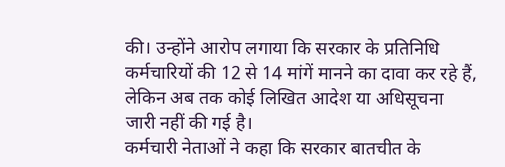की। उन्होंने आरोप लगाया कि सरकार के प्रतिनिधि कर्मचारियों की 12 से 14 मांगें मानने का दावा कर रहे हैं, लेकिन अब तक कोई लिखित आदेश या अधिसूचना जारी नहीं की गई है।
कर्मचारी नेताओं ने कहा कि सरकार बातचीत के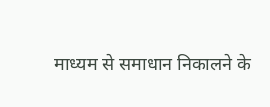माध्यम से समाधान निकालने के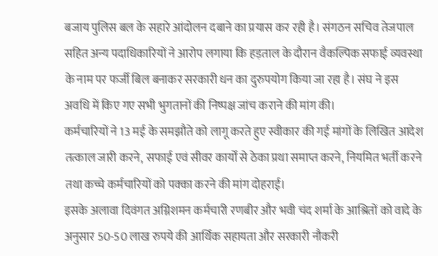बजाय पुलिस बल के सहारे आंदोलन दबाने का प्रयास कर रही है। संगठन सचिव तेजपाल सहित अन्य पदाधिकारियों ने आरोप लगाया कि हड़ताल के दौरान वैकल्पिक सफाई व्यवस्था के नाम पर फर्जी बिल बनाकर सरकारी धन का दुरुपयोग किया जा रहा है। संघ ने इस अवधि में किए गए सभी भुगतानों की निष्पक्ष जांच कराने की मांग की।
कर्मचारियों ने 13 मई के समझौते को लागू करते हुए स्वीकार की गई मांगों के लिखित आदेश तत्काल जारी करने, सफाई एवं सीवर कार्यों से ठेका प्रथा समाप्त करने, नियमित भर्ती करने तथा कच्चे कर्मचारियों को पक्का करने की मांग दोहराई।
इसके अलावा दिवंगत अग्निशमन कर्मचारी रणबीर और भवी चंद शर्मा के आश्रितों को वादे के अनुसार 50-50 लाख रुपये की आर्थिक सहायता और सरकारी नौकरी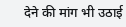देने की मांग भी उठाई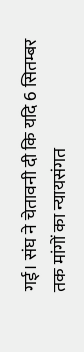गई। संघ ने चेतावनी दी कि यदि 6 सितम्बर तक मांगों का न्यायसंगत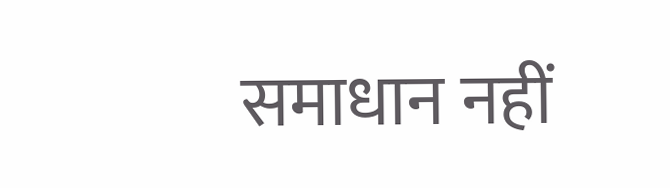समाधान नहीं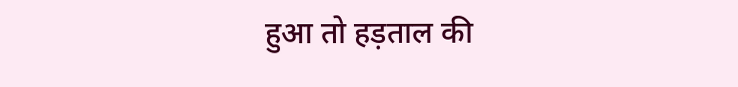हुआ तो हड़ताल की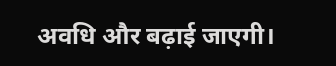अवधि और बढ़ाई जाएगी।